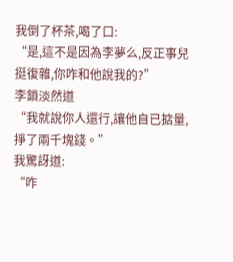我倒了杯茶,喝了口:
“是,這不是因為李夢么,反正事兒挺復雜,你咋和他說我的?”
李鎖淡然道
“我就說你人還行,讓他自已掂量,掙了兩千塊錢。”
我驚訝道:
“咋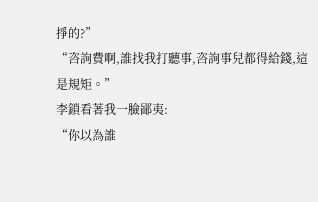掙的?”
“咨詢費啊,誰找我打聽事,咨詢事兒都得給錢,這是規矩。”
李鎖看著我一臉鄙夷:
“你以為誰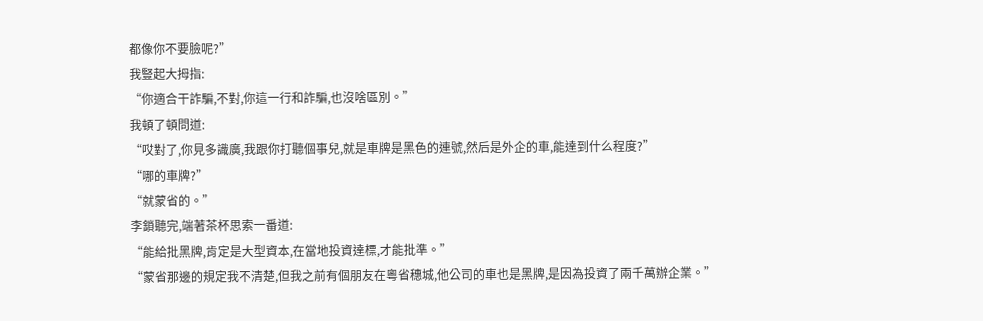都像你不要臉呢?”
我豎起大拇指:
“你適合干詐騙,不對,你這一行和詐騙,也沒啥區別。”
我頓了頓問道:
“哎對了,你見多識廣,我跟你打聽個事兒,就是車牌是黑色的連號,然后是外企的車,能達到什么程度?”
“哪的車牌?”
“就蒙省的。”
李鎖聽完,端著茶杯思索一番道:
“能給批黑牌,肯定是大型資本,在當地投資達標,才能批準。”
“蒙省那邊的規定我不清楚,但我之前有個朋友在粵省穗城,他公司的車也是黑牌,是因為投資了兩千萬辦企業。”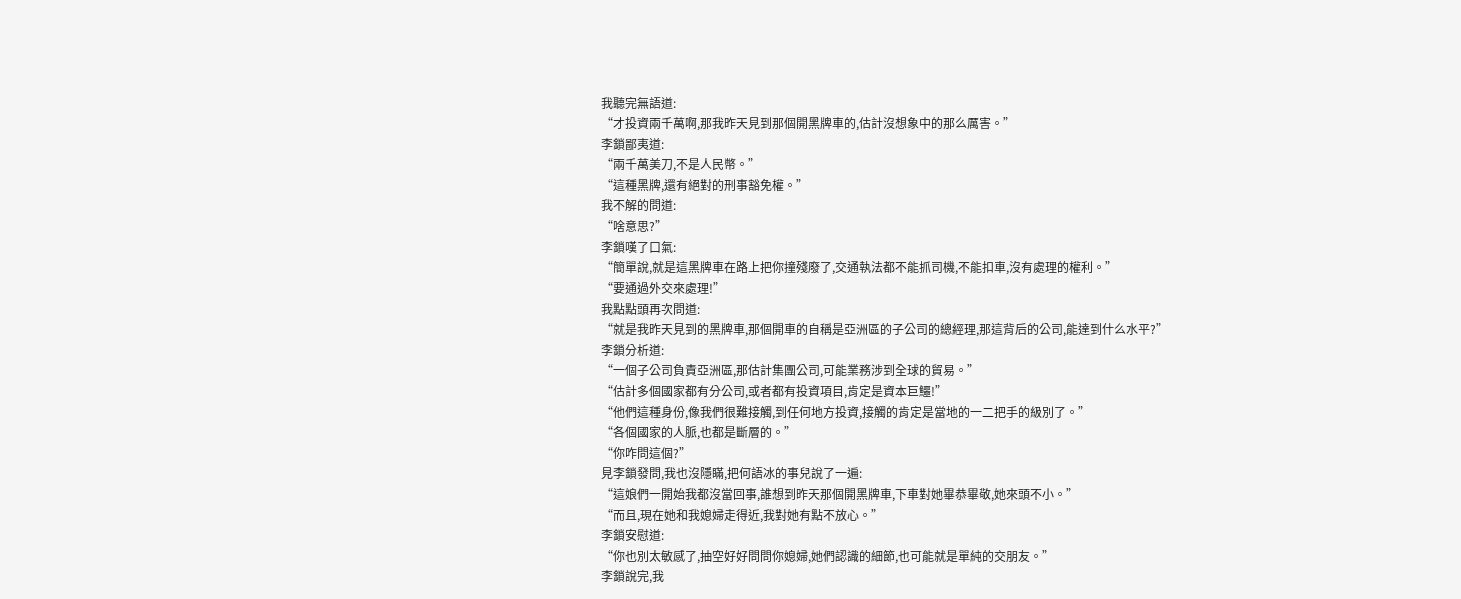我聽完無語道:
“才投資兩千萬啊,那我昨天見到那個開黑牌車的,估計沒想象中的那么厲害。”
李鎖鄙夷道:
“兩千萬美刀,不是人民幣。”
“這種黑牌,還有絕對的刑事豁免權。”
我不解的問道:
“啥意思?”
李鎖嘆了口氣:
“簡單說,就是這黑牌車在路上把你撞殘廢了,交通執法都不能抓司機,不能扣車,沒有處理的權利。”
“要通過外交來處理!”
我點點頭再次問道:
“就是我昨天見到的黑牌車,那個開車的自稱是亞洲區的子公司的總經理,那這背后的公司,能達到什么水平?”
李鎖分析道:
“一個子公司負責亞洲區,那估計集團公司,可能業務涉到全球的貿易。”
“估計多個國家都有分公司,或者都有投資項目,肯定是資本巨鱷!”
“他們這種身份,像我們很難接觸,到任何地方投資,接觸的肯定是當地的一二把手的級別了。”
“各個國家的人脈,也都是斷層的。”
“你咋問這個?”
見李鎖發問,我也沒隱瞞,把何語冰的事兒說了一遍:
“這娘們一開始我都沒當回事,誰想到昨天那個開黑牌車,下車對她畢恭畢敬,她來頭不小。”
“而且,現在她和我媳婦走得近,我對她有點不放心。”
李鎖安慰道:
“你也別太敏感了,抽空好好問問你媳婦,她們認識的細節,也可能就是單純的交朋友。”
李鎖說完,我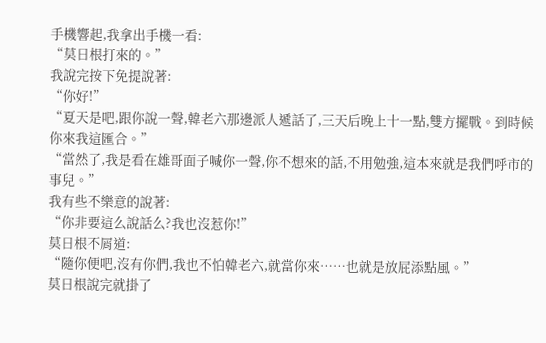手機響起,我拿出手機一看:
“莫日根打來的。”
我說完按下免提說著:
“你好!”
“夏天是吧,跟你說一聲,韓老六那邊派人遞話了,三天后晚上十一點,雙方擺戰。到時候你來我這匯合。”
“當然了,我是看在雄哥面子喊你一聲,你不想來的話,不用勉強,這本來就是我們呼市的事兒。”
我有些不樂意的說著:
“你非要這么說話么?我也沒惹你!”
莫日根不屑道:
“隨你便吧,沒有你們,我也不怕韓老六,就當你來……也就是放屁添點風。”
莫日根說完就掛了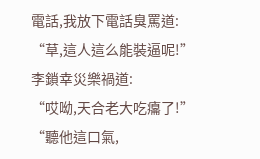電話,我放下電話臭罵道:
“草,這人這么能裝逼呢!”
李鎖幸災樂禍道:
“哎呦,天合老大吃癟了!”
“聽他這口氣,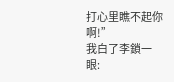打心里瞧不起你啊!”
我白了李鎖一眼: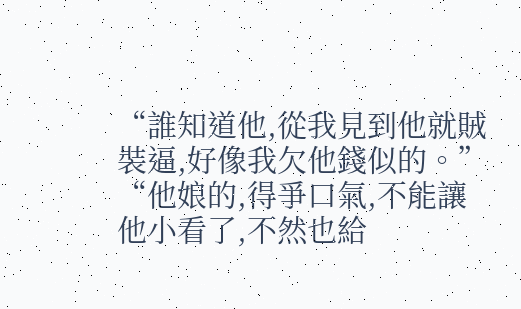“誰知道他,從我見到他就賊裝逼,好像我欠他錢似的。”
“他娘的,得爭口氣,不能讓他小看了,不然也給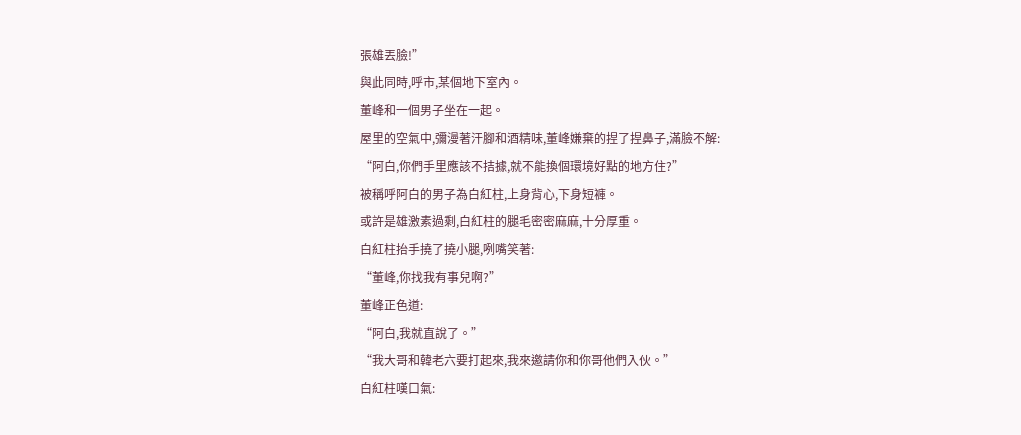張雄丟臉!”
與此同時,呼市,某個地下室內。
董峰和一個男子坐在一起。
屋里的空氣中,彌漫著汗腳和酒精味,董峰嫌棄的捏了捏鼻子,滿臉不解:
“阿白,你們手里應該不拮據,就不能換個環境好點的地方住?”
被稱呼阿白的男子為白紅柱,上身背心,下身短褲。
或許是雄激素過剩,白紅柱的腿毛密密麻麻,十分厚重。
白紅柱抬手撓了撓小腿,咧嘴笑著:
“董峰,你找我有事兒啊?”
董峰正色道:
“阿白,我就直說了。”
“我大哥和韓老六要打起來,我來邀請你和你哥他們入伙。”
白紅柱嘆口氣: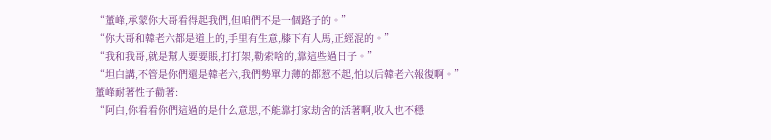“董峰,承蒙你大哥看得起我們,但咱們不是一個路子的。”
“你大哥和韓老六都是道上的,手里有生意,膝下有人馬,正經混的。”
“我和我哥,就是幫人要要賬,打打架,勒索啥的,靠這些過日子。”
“坦白講,不管是你們還是韓老六,我們勢單力薄的都惹不起,怕以后韓老六報復啊。”
董峰耐著性子勸著:
“阿白,你看看你們這過的是什么意思,不能靠打家劫舍的活著啊,收入也不穩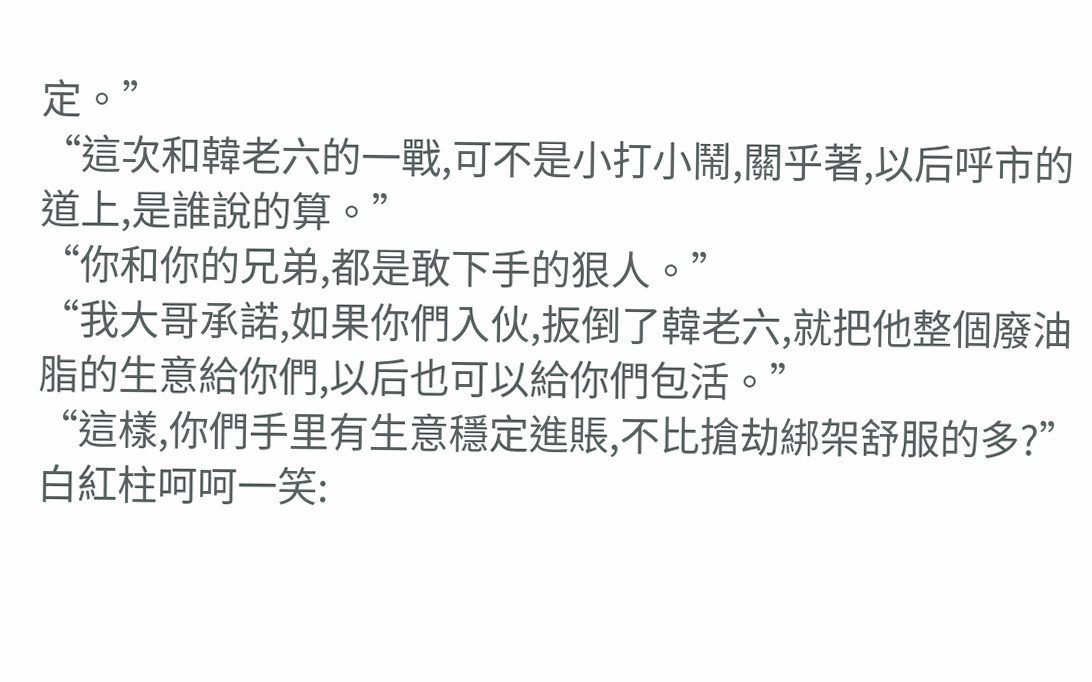定。”
“這次和韓老六的一戰,可不是小打小鬧,關乎著,以后呼市的道上,是誰說的算。”
“你和你的兄弟,都是敢下手的狠人。”
“我大哥承諾,如果你們入伙,扳倒了韓老六,就把他整個廢油脂的生意給你們,以后也可以給你們包活。”
“這樣,你們手里有生意穩定進賬,不比搶劫綁架舒服的多?”
白紅柱呵呵一笑: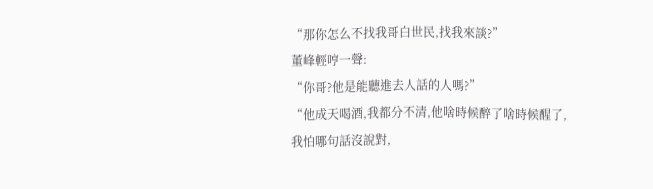“那你怎么不找我哥白世民,找我來談?”
董峰輕哼一聲:
“你哥?他是能聽進去人話的人嗎?”
“他成天喝酒,我都分不清,他啥時候醉了啥時候醒了,我怕哪句話沒說對,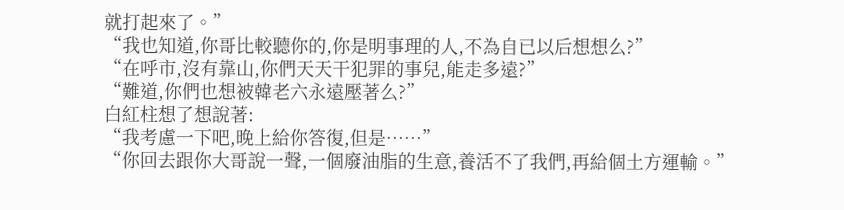就打起來了。”
“我也知道,你哥比較聽你的,你是明事理的人,不為自已以后想想么?”
“在呼市,沒有靠山,你們天天干犯罪的事兒,能走多遠?”
“難道,你們也想被韓老六永遠壓著么?”
白紅柱想了想說著:
“我考慮一下吧,晚上給你答復,但是……”
“你回去跟你大哥說一聲,一個廢油脂的生意,養活不了我們,再給個土方運輸。”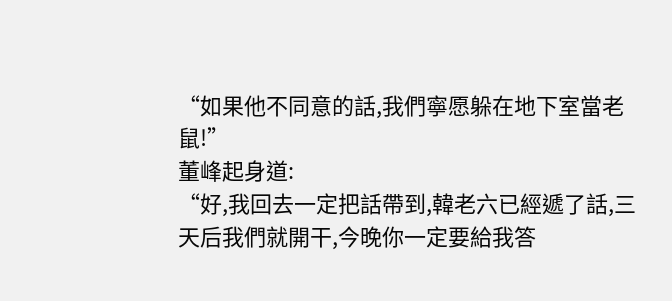“如果他不同意的話,我們寧愿躲在地下室當老鼠!”
董峰起身道:
“好,我回去一定把話帶到,韓老六已經遞了話,三天后我們就開干,今晚你一定要給我答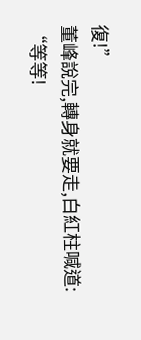復!”
董峰說完,轉身就要走,白紅柱喊道:
“等等!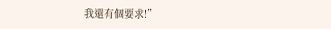我還有個要求!”